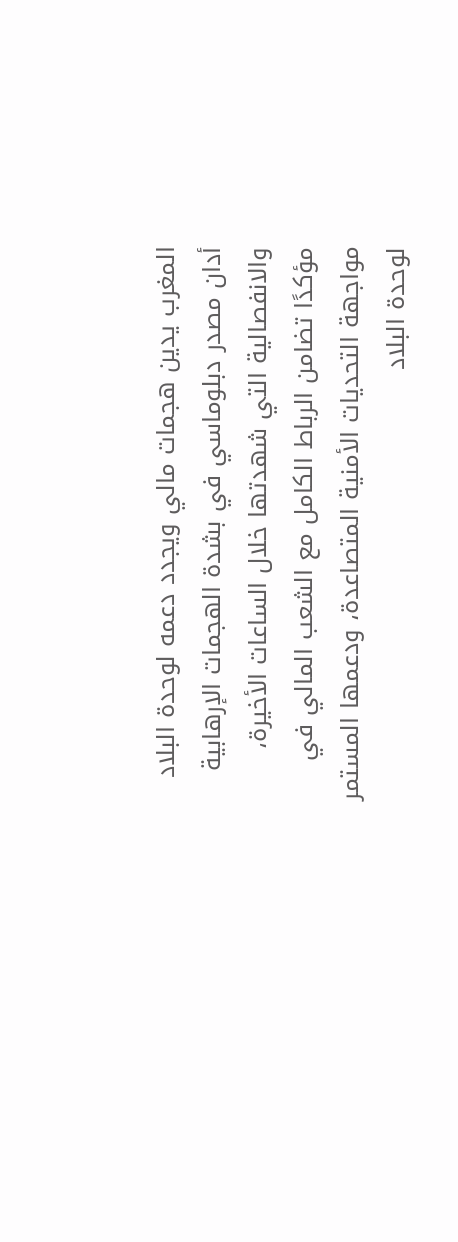المغرب يدين هجمات مالي ويجدد دعمه لوحدة البلاد
أدان مصدر دبلوماسي في بشدة الهجمات الإرهابية والانفصالية التي شهدتها خلال الساعات الأخيرة، مؤكدًا تضامن الرباط الكامل مع الشعب المالي في مواجهة التحديات الأمنية المتصاعدة، ودعمها المستمر لوحدة البلاد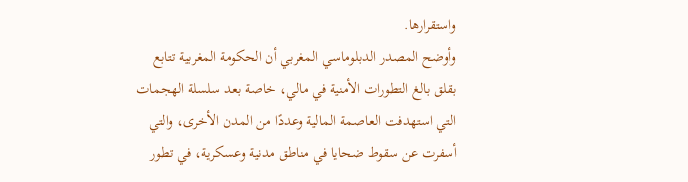واستقرارها.
وأوضح المصدر الدبلوماسي المغربي أن الحكومة المغربية تتابع بقلق بالغ التطورات الأمنية في مالي، خاصة بعد سلسلة الهجمات التي استهدفت العاصمة المالية وعددًا من المدن الأخرى، والتي أسفرت عن سقوط ضحايا في مناطق مدنية وعسكرية، في تطور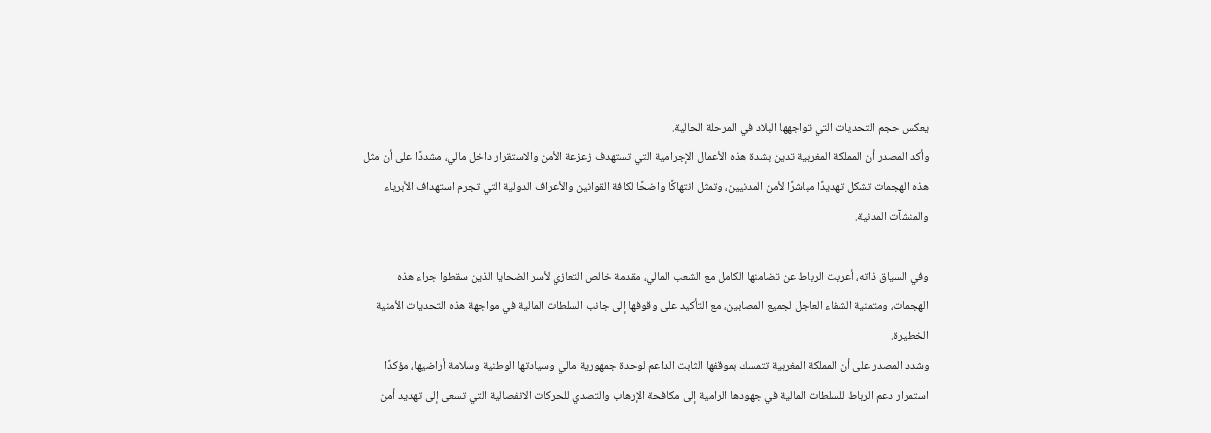يعكس حجم التحديات التي تواجهها البلاد في المرحلة الحالية.
وأكد المصدر أن المملكة المغربية تدين بشدة هذه الأعمال الإجرامية التي تستهدف زعزعة الأمن والاستقرار داخل مالي، مشددًا على أن مثل هذه الهجمات تشكل تهديدًا مباشرًا لأمن المدنيين، وتمثل انتهاكًا واضحًا لكافة القوانين والأعراف الدولية التي تجرم استهداف الأبرياء والمنشآت المدنية.

وفي السياق ذاته، أعربت الرباط عن تضامنها الكامل مع الشعب المالي، مقدمة خالص التعازي لأسر الضحايا الذين سقطوا جراء هذه الهجمات، ومتمنية الشفاء العاجل لجميع المصابين، مع التأكيد على وقوفها إلى جانب السلطات المالية في مواجهة هذه التحديات الأمنية الخطيرة.
وشدد المصدر على أن المملكة المغربية تتمسك بموقفها الثابت الداعم لوحدة جمهورية مالي وسيادتها الوطنية وسلامة أراضيها، مؤكدًا استمرار دعم الرباط للسلطات المالية في جهودها الرامية إلى مكافحة الإرهاب والتصدي للحركات الانفصالية التي تسعى إلى تهديد أمن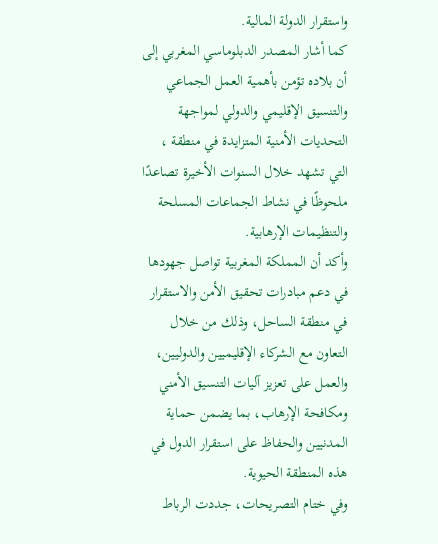واستقرار الدولة المالية.
كما أشار المصدر الدبلوماسي المغربي إلى أن بلاده تؤمن بأهمية العمل الجماعي والتنسيق الإقليمي والدولي لمواجهة التحديات الأمنية المتزايدة في منطقة ، التي تشهد خلال السنوات الأخيرة تصاعدًا ملحوظًا في نشاط الجماعات المسلحة والتنظيمات الإرهابية.
وأكد أن المملكة المغربية تواصل جهودها في دعم مبادرات تحقيق الأمن والاستقرار في منطقة الساحل، وذلك من خلال التعاون مع الشركاء الإقليميين والدوليين، والعمل على تعزيز آليات التنسيق الأمني ومكافحة الإرهاب، بما يضمن حماية المدنيين والحفاظ على استقرار الدول في هذه المنطقة الحيوية.
وفي ختام التصريحات، جددت الرباط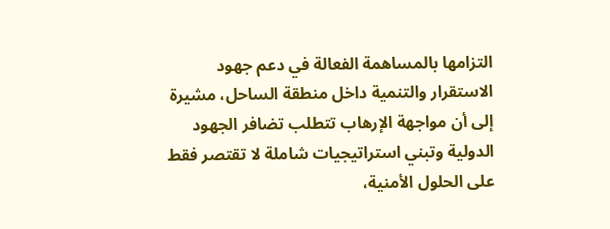التزامها بالمساهمة الفعالة في دعم جهود الاستقرار والتنمية داخل منطقة الساحل، مشيرة إلى أن مواجهة الإرهاب تتطلب تضافر الجهود الدولية وتبني استراتيجيات شاملة لا تقتصر فقط على الحلول الأمنية،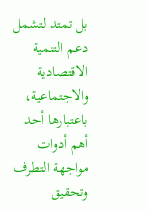بل تمتد لتشمل دعم التنمية الاقتصادية والاجتماعية، باعتبارها أحد أهم أدوات مواجهة التطرف وتحقيق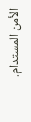الأمن المستدام.